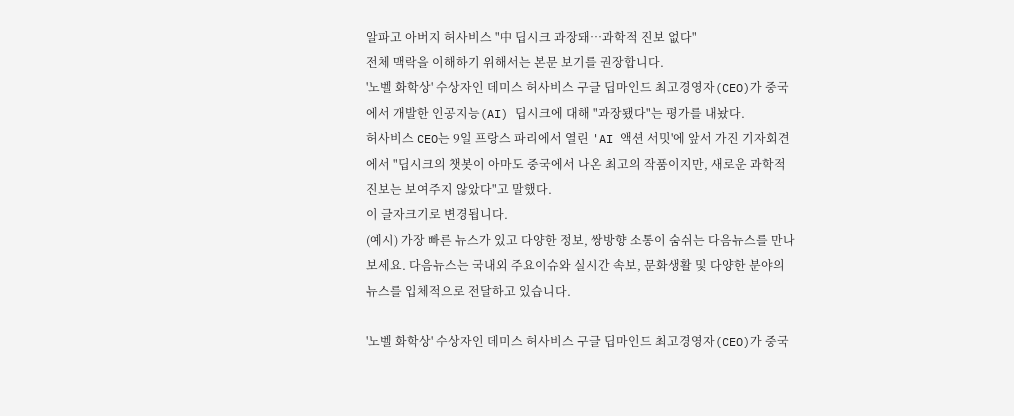알파고 아버지 허사비스 "中 딥시크 과장돼…과학적 진보 없다"
전체 맥락을 이해하기 위해서는 본문 보기를 권장합니다.
'노벨 화학상' 수상자인 데미스 허사비스 구글 딥마인드 최고경영자(CEO)가 중국에서 개발한 인공지능(AI) 딥시크에 대해 "과장됐다"는 평가를 내놨다.
허사비스 CEO는 9일 프랑스 파리에서 열린 'AI 액션 서밋'에 앞서 가진 기자회견에서 "딥시크의 챗봇이 아마도 중국에서 나온 최고의 작품이지만, 새로운 과학적 진보는 보여주지 않았다"고 말했다.
이 글자크기로 변경됩니다.
(예시) 가장 빠른 뉴스가 있고 다양한 정보, 쌍방향 소통이 숨쉬는 다음뉴스를 만나보세요. 다음뉴스는 국내외 주요이슈와 실시간 속보, 문화생활 및 다양한 분야의 뉴스를 입체적으로 전달하고 있습니다.

'노벨 화학상' 수상자인 데미스 허사비스 구글 딥마인드 최고경영자(CEO)가 중국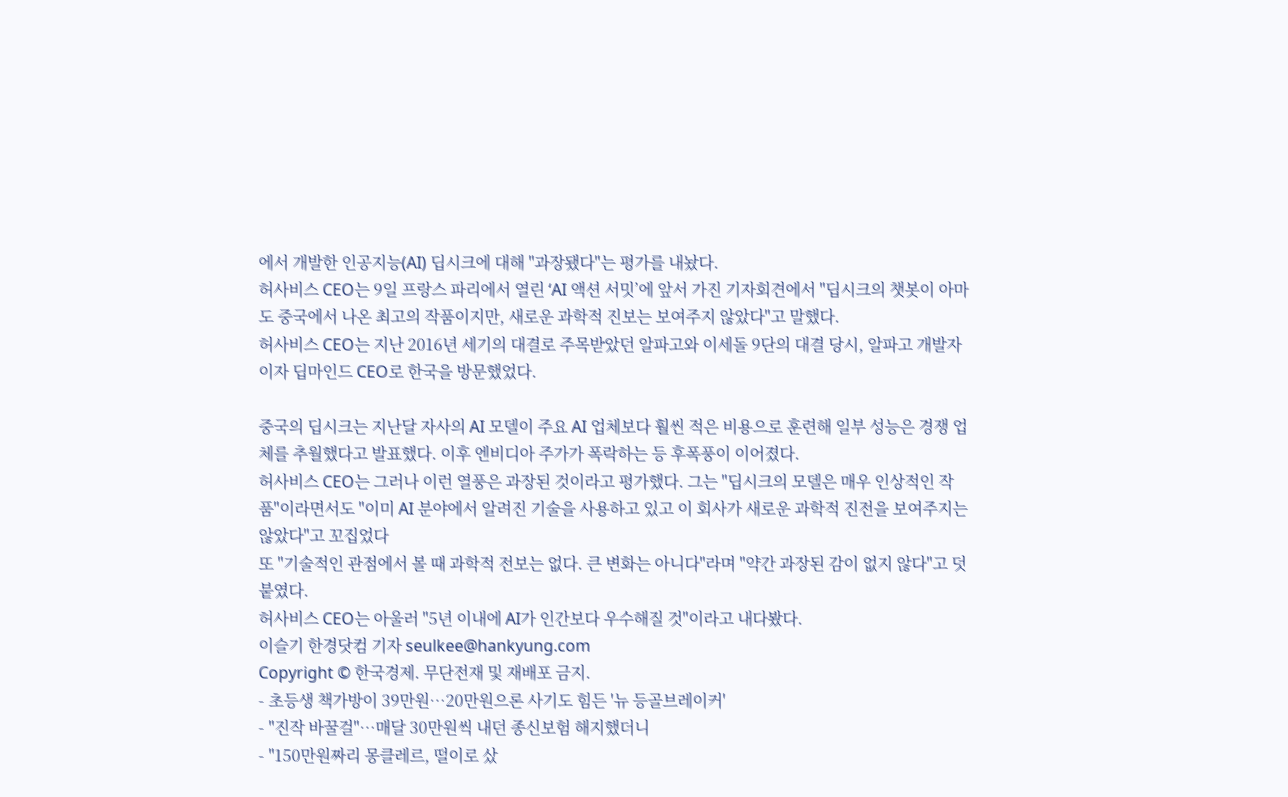에서 개발한 인공지능(AI) 딥시크에 대해 "과장됐다"는 평가를 내놨다.
허사비스 CEO는 9일 프랑스 파리에서 열린 ‘AI 액션 서밋’에 앞서 가진 기자회견에서 "딥시크의 챗봇이 아마도 중국에서 나온 최고의 작품이지만, 새로운 과학적 진보는 보여주지 않았다"고 말했다.
허사비스 CEO는 지난 2016년 세기의 대결로 주목받았던 알파고와 이세돌 9단의 대결 당시, 알파고 개발자이자 딥마인드 CEO로 한국을 방문했었다.

중국의 딥시크는 지난달 자사의 AI 모델이 주요 AI 업체보다 훨씬 적은 비용으로 훈련해 일부 성능은 경쟁 업체를 추월했다고 발표했다. 이후 엔비디아 주가가 폭락하는 등 후폭풍이 이어졌다.
허사비스 CEO는 그러나 이런 열풍은 과장된 것이라고 평가했다. 그는 "딥시크의 모델은 매우 인상적인 작품"이라면서도 "이미 AI 분야에서 알려진 기술을 사용하고 있고 이 회사가 새로운 과학적 진전을 보여주지는 않았다"고 꼬집었다
또 "기술적인 관점에서 볼 때 과학적 전보는 없다. 큰 변화는 아니다"라며 "약간 과장된 감이 없지 않다"고 덧붙였다.
허사비스 CEO는 아울러 "5년 이내에 AI가 인간보다 우수해질 것"이라고 내다봤다.
이슬기 한경닷컴 기자 seulkee@hankyung.com
Copyright © 한국경제. 무단전재 및 재배포 금지.
- 초등생 책가방이 39만원…20만원으론 사기도 힘든 '뉴 등골브레이커'
- "진작 바꿀걸"…매달 30만원씩 내던 종신보험 해지했더니
- "150만원짜리 몽클레르, 떨이로 샀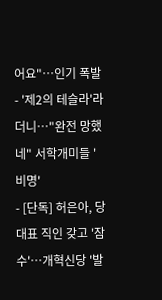어요"…인기 폭발
- '제2의 테슬라'라더니…"완전 망했네" 서학개미들 '비명'
- [단독] 허은아, 당대표 직인 갖고 '잠수'…개혁신당 '발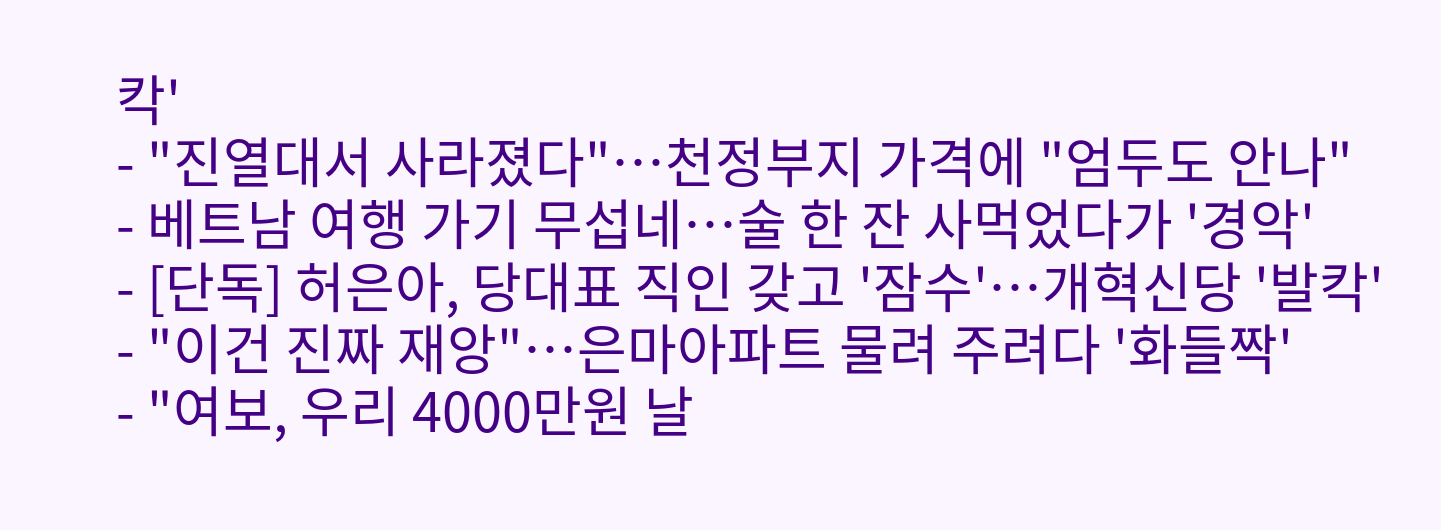칵'
- "진열대서 사라졌다"…천정부지 가격에 "엄두도 안나"
- 베트남 여행 가기 무섭네…술 한 잔 사먹었다가 '경악'
- [단독] 허은아, 당대표 직인 갖고 '잠수'…개혁신당 '발칵'
- "이건 진짜 재앙"…은마아파트 물려 주려다 '화들짝'
- "여보, 우리 4000만원 날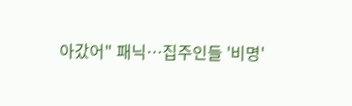아갔어" 패닉…집주인들 '비명'